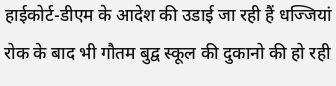हाईकोर्ट-डीएम के आदेश की उडाई जा रही हैं धज्जियां
रोक के बाद भी गौतम बुद्व स्कूल की दुकानो की हो रही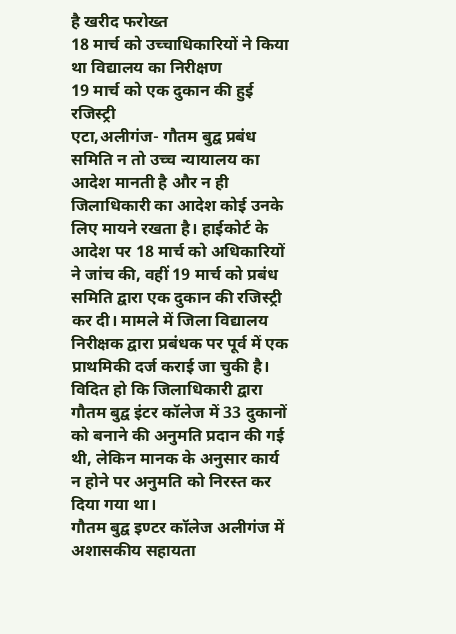है खरीद फरोख्त
18 मार्च को उच्चाधिकारियों ने किया था विद्यालय का निरीक्षण
19 मार्च को एक दुकान की हुई रजिस्ट्री
एटा,अलीगंज- गौतम बुद्व प्रबंध समिति न तो उच्च न्यायालय का आदेश मानती है और न ही जिलाधिकारी का आदेश कोई उनके लिए मायने रखता है। हाईकोर्ट के आदेश पर 18 मार्च को अधिकारियों ने जांच की, वहीं 19 मार्च को प्रबंध समिति द्वारा एक दुकान की रजिस्ट्री कर दी। मामले में जिला विद्यालय निरीक्षक द्वारा प्रबंधक पर पूर्व में एक प्राथमिकी दर्ज कराई जा चुकी है।
विदित हो कि जिलाधिकारी द्वारा गौतम बुद्व इंटर कॉलेज में 33 दुकानों को बनाने की अनुमति प्रदान की गई थी, लेकिन मानक के अनुसार कार्य न होने पर अनुमति को निरस्त कर दिया गया था।
गौतम बुद्व इण्टर कॉलेज अलीगंज में अशासकीय सहायता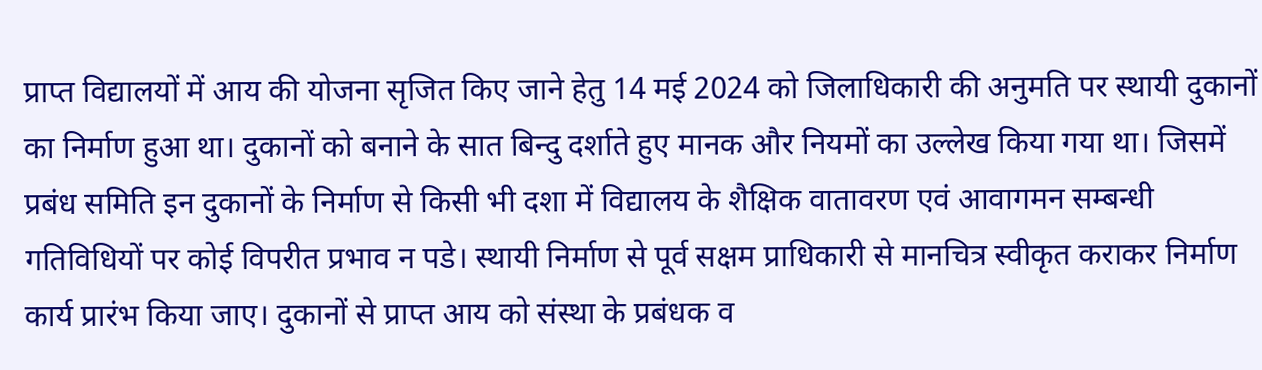प्राप्त विद्यालयों में आय की योजना सृजित किए जाने हेतु 14 मई 2024 को जिलाधिकारी की अनुमति पर स्थायी दुकानों का निर्माण हुआ था। दुकानों को बनाने के सात बिन्दु दर्शाते हुए मानक और नियमों का उल्लेख किया गया था। जिसमें प्रबंध समिति इन दुकानों के निर्माण से किसी भी दशा में विद्यालय के शैक्षिक वातावरण एवं आवागमन सम्बन्धी गतिविधियों पर कोई विपरीत प्रभाव न पडे। स्थायी निर्माण से पूर्व सक्षम प्राधिकारी से मानचित्र स्वीकृत कराकर निर्माण कार्य प्रारंभ किया जाए। दुकानों से प्राप्त आय को संस्था के प्रबंधक व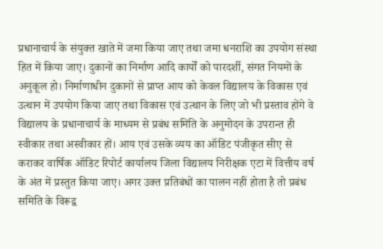प्रधानाचार्य के संयुक्त खाते में जमा किया जाए तथा जमा धनराशि का उपयोग संस्था हित में किया जाए। दुकानों का निर्माण आदि कार्यों को पारदर्शी, संगत नियमों के अनुकूल हो। निर्माणाधीन दुकानों से प्राप्त आय को केवल विद्यालय के विकास एवं उत्थान में उपयोग किया जाए तथा विकास एवं उत्थान के लिए जो भी प्रस्ताव होंगे वे विद्यालय के प्रधानाचार्य के माध्यम से प्रबंध समिति के अनुमोदन के उपरान्त ही स्वीकार तथा अस्वीकार हों। आय एवं उसके व्यय का ऑडिट पंजीकृत सीए से कराकर वार्षिक ऑडिट रिपोर्ट कार्यालय जिला विद्यालय निरीक्षक एटा में वित्तीय वर्ष के अंत में प्रस्तुत किया जाए। अगर उक्त प्रतिबंधों का पालन नहीं होता है तो प्रबंध समिति के विरूद्व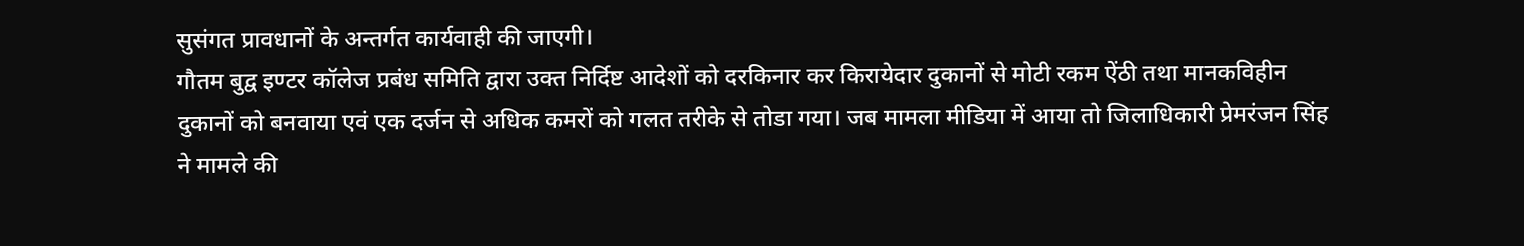सुसंगत प्रावधानों के अन्तर्गत कार्यवाही की जाएगी।
गौतम बुद्व इण्टर कॉलेज प्रबंध समिति द्वारा उक्त निर्दिष्ट आदेशों को दरकिनार कर किरायेदार दुकानों से मोटी रकम ऐंठी तथा मानकविहीन दुकानों को बनवाया एवं एक दर्जन से अधिक कमरों को गलत तरीके से तोडा गया। जब मामला मीडिया में आया तो जिलाधिकारी प्रेमरंजन सिंह ने मामले की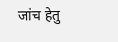जांच हेतु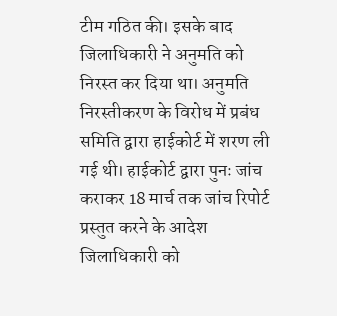टीम गठित की। इसके बाद जिलाधिकारी ने अनुमति को निरस्त कर दिया था। अनुमति निरस्तीकरण के विरोध में प्रबंध समिति द्वारा हाईकोर्ट में शरण ली गई थी। हाईकोर्ट द्वारा पुनः जांच कराकर 18 मार्च तक जांच रिपोर्ट प्रस्तुत करने के आदेश जिलाधिकारी को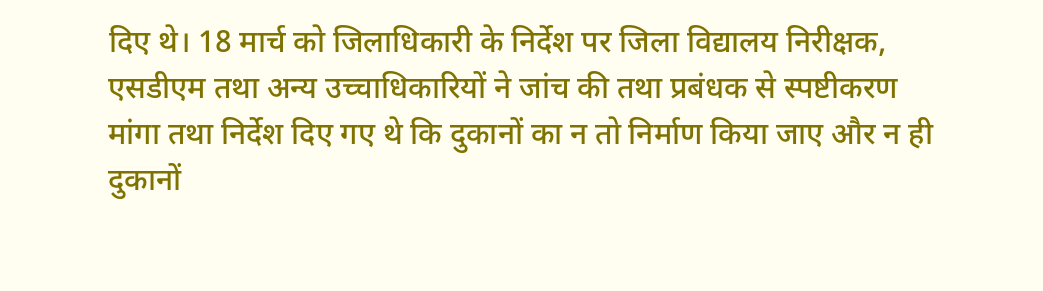दिए थे। 18 मार्च को जिलाधिकारी के निर्देश पर जिला विद्यालय निरीक्षक, एसडीएम तथा अन्य उच्चाधिकारियों ने जांच की तथा प्रबंधक से स्पष्टीकरण मांगा तथा निर्देश दिए गए थे कि दुकानों का न तो निर्माण किया जाए और न ही दुकानों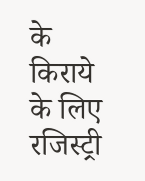के किराये के लिए रजिस्ट्री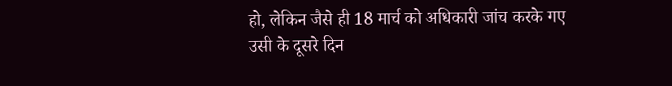हो, लेकिन जैसे ही 18 मार्च को अधिकारी जांच करके गए उसी के दूसरे दिन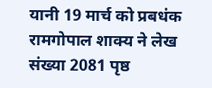यानी 19 मार्च को प्रबधंक रामगोपाल शाक्य ने लेख संख्या 2081 पृष्ठ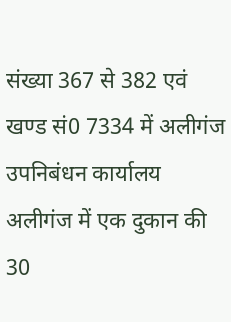संख्या 367 से 382 एवं खण्ड सं0 7334 में अलीगंज उपनिबंधन कार्यालय अलीगंज में एक दुकान की 30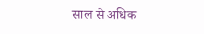साल से अधिक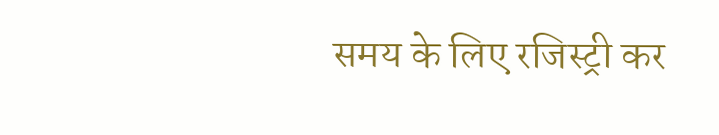समय के लिए रजिस्ट्री कर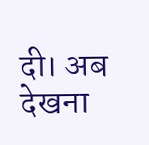दी। अब देखना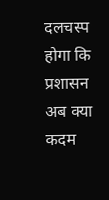दलचस्प होगा कि प्रशासन अब क्या कदम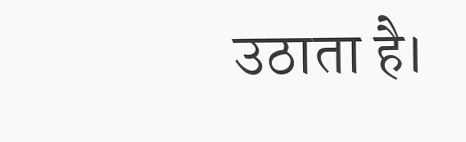उठाता है।